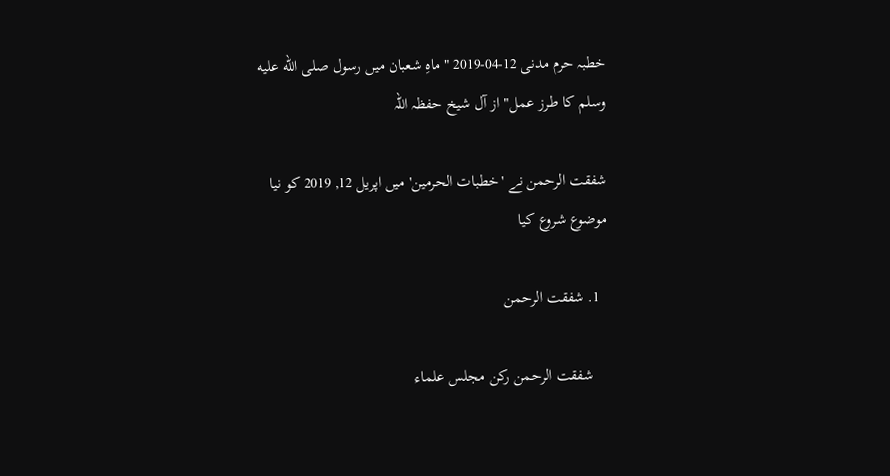خطبہ حرم مدنی 12-04-2019 "ماہِ شعبان میں رسول صلى الله عليه وسلم کا طرز عمل" از آل شیخ حفظہ اللہ

شفقت الرحمن نے 'خطبات الحرمین' میں اپریل 12, 2019 کو نیا موضوع شروع کیا

  1. شفقت الرحمن

    شفقت الرحمن ركن مجلس علماء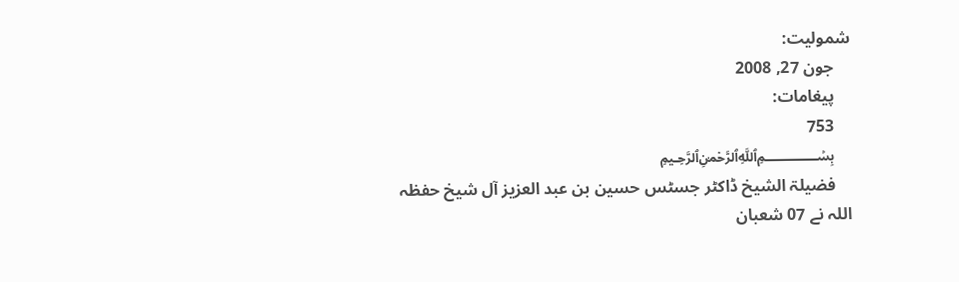شمولیت:
    جون 27, 2008
    پیغامات:
    753
    ﷽
    فضیلۃ الشیخ ڈاکٹر جسٹس حسین بن عبد العزیز آل شیخ حفظہ اللہ نے 07 شعبان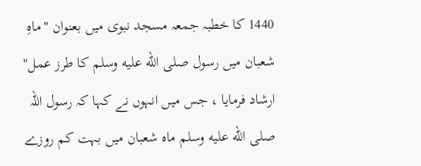1440 کا خطبہ جمعہ مسجد نبوی میں بعنوان "ماہِ شعبان میں رسول صلى الله عليه وسلم کا طرز عمل" ارشاد فرمایا ، جس میں انہوں نے کہا کہ رسول اللہ صلى الله عليه وسلم ماہ شعبان میں بہت کم روزے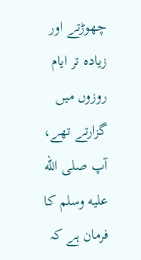چھوڑتے اور زیادہ تر ایام روزوں میں گزارتے تھے، آپ صلى الله عليه وسلم کا فرمان ہے کہ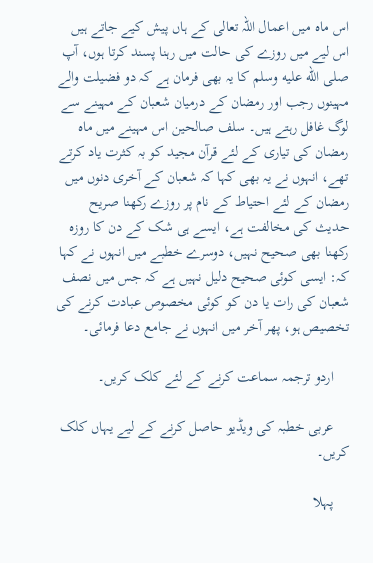اس ماہ میں اعمال اللہ تعالی کے ہاں پیش کیے جاتے ہیں اس لیے میں روزے کی حالت میں رہنا پسند کرتا ہوں، آپ صلى الله عليه وسلم کا یہ بھی فرمان ہے کہ دو فضیلت والے مہینوں رجب اور رمضان کے درمیان شعبان کے مہینے سے لوگ غافل رہتے ہیں۔ سلف صالحین اس مہینے میں ماہ رمضان کی تیاری کے لئے قرآن مجید کو بہ کثرت یاد کرتے تھے، انہوں نے یہ بھی کہا کہ شعبان کے آخری دنوں میں رمضان کے لئے احتیاط کے نام پر روزے رکھنا صریح حدیث کی مخالفت ہے، ایسے ہی شک کے دن کا روزہ رکھنا بھی صحیح نہیں، دوسرے خطبے میں انہوں نے کہا کہ: ایسی کوئی صحیح دلیل نہیں ہے کہ جس میں نصف شعبان کی رات یا دن کو کوئی مخصوص عبادت کرنے کی تخصیص ہو، پھر آخر میں انہوں نے جامع دعا فرمائی۔

    اردو ترجمہ سماعت کرنے کے لئے کلک کریں۔

    عربی خطبہ کی ویڈیو حاصل کرنے کے لیے یہاں کلک کریں۔

    پہلا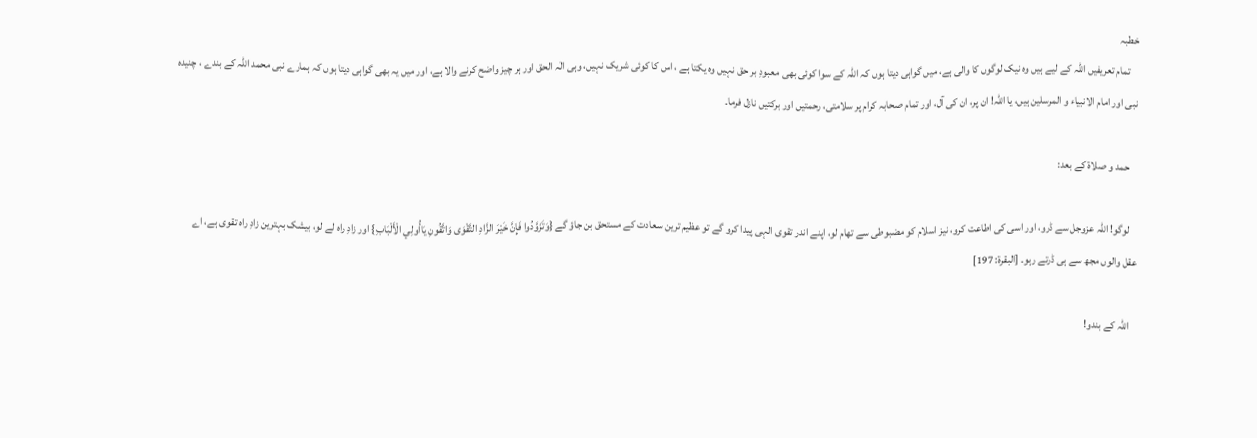خطبہ
    تمام تعریفیں اللہ کے لیے ہیں وہ نیک لوگوں کا والی ہے، میں گواہی دیتا ہوں کہ اللہ کے سوا کوئی بھی معبودِ بر حق نہیں وہ یکتا ہے ، اس کا کوئی شریک نہیں، وہی الٰہ الحق اور ہر چیز واضح کرنے والا ہے، اور میں یہ بھی گواہی دیتا ہوں کہ ہمارے نبی محمد اللہ کے بندے ، چنیدہ نبی اور امام الانبیاء و المرسلین ہیں، یا اللہ! ان پر، ان کی آل، اور تمام صحابہ کرام پر سلامتی، رحمتیں اور برکتیں نازل فرما۔

    حمد و صلاۃ کے بعد:

    لوگو! اللہ عزوجل سے ڈرو، اور اسی کی اطاعت کرو، نیز اسلام کو مضبوطی سے تھام لو، اپنے اندر تقوی الہی پیدا کرو گے تو عظیم ترین سعادت کے مستحق بن جاؤ گے {وَتَزَوَّدُوا فَإِنَّ خَيْرَ الزَّادِ التَّقْوَى وَاتَّقُونِ يَاأُولِي الْأَلْبَابِ} اور زادِ راہ لے لو، بیشک بہترین زادِ راہ تقوی ہے، اے عقل والوں مجھ سے ہی ڈرتے رہو۔ [البقرة: 197]

    اللہ کے بندو!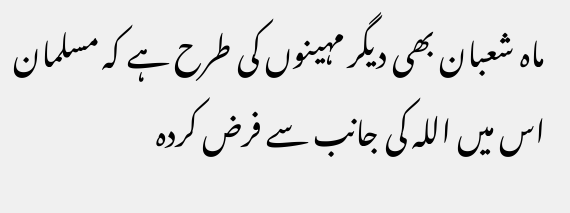ماہ شعبان بھی دیگر مہینوں کی طرح ہے کہ مسلمان اس میں اللہ کی جانب سے فرض کردہ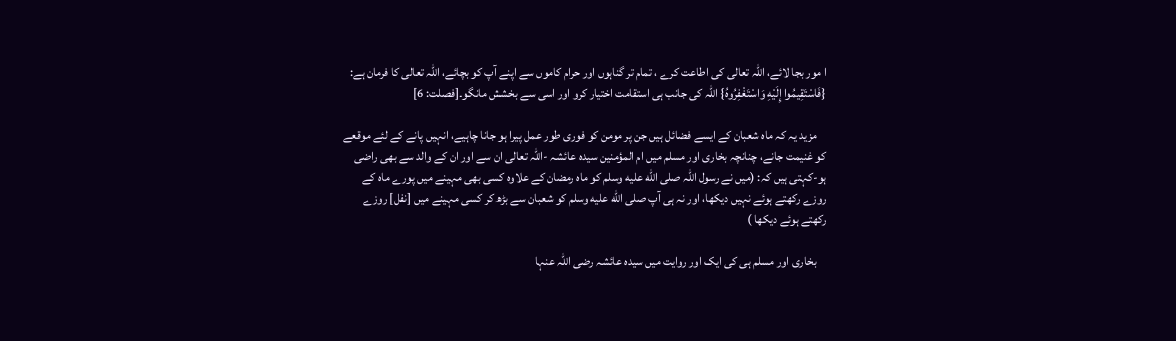ا مور بجا لائے، اللہ تعالی کی اطاعت کرے ، تمام تر گناہوں اور حرام کاموں سے اپنے آپ کو بچائے، اللہ تعالی کا فرمان ہے: {فَاسْتَقِيمُوا إِلَيْهِ وَاسْتَغْفِرُوهُ} اللہ کی جانب ہی استقامت اختیار کرو اور اسی سے بخشش مانگو۔[فصلت: 6]

    مزید یہ کہ ماہ شعبان کے ایسے فضائل ہیں جن پر مومن کو فوری طور عمل پیرا ہو جانا چاہیے، انہیں پانے کے لئے موقعے کو غنیمت جانے، چنانچہ بخاری اور مسلم میں ام المؤمنین سیدہ عائشہ -اللہ تعالی ان سے اور ان کے والد سے بھی راضی ہو-کہتی ہیں کہ: (میں نے رسول اللہ صلى الله عليه وسلم کو ماہ رمضان کے علاوہ کسی بھی مہینے میں پورے ماہ کے روزے رکھتے ہوئے نہیں دیکھا، اور نہ ہی آپ صلى الله عليه وسلم کو شعبان سے بڑھ کر کسی مہینے میں [نفل] روزے رکھتے ہوئے دیکھا )

    بخاری اور مسلم ہی کی ایک اور روایت میں سیدہ عائشہ رضی اللہ عنہا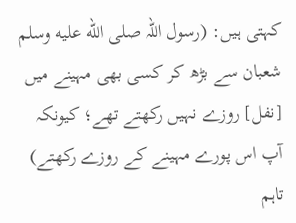کہتی ہیں: (رسول اللہ صلى الله عليه وسلم شعبان سے بڑھ کر کسی بھی مہینے میں [نفل] روزے نہیں رکھتے تھے؛ کیونکہ آپ اس پورے مہینے کے روزے رکھتے) تاہم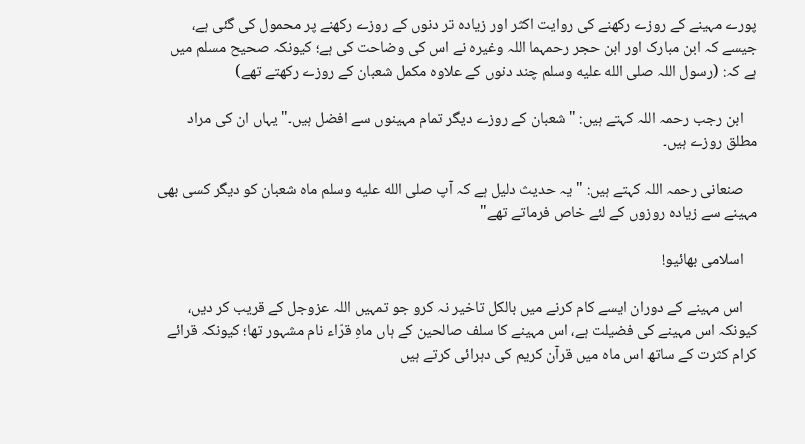پورے مہینے کے روزے رکھنے کی روایت اکثر اور زیادہ تر دنوں کے روزے رکھنے پر محمول کی گئی ہے، جیسے کہ ابن مبارک اور ابن حجر رحمہما اللہ وغیرہ نے اس کی وضاحت کی ہے؛ کیونکہ صحیح مسلم میں ہے کہ: (رسول اللہ صلى الله عليه وسلم چند دنوں کے علاوہ مکمل شعبان کے روزے رکھتے تھے)

    ابن رجب رحمہ اللہ کہتے ہیں: "شعبان کے روزے دیگر تمام مہینوں سے افضل ہیں۔" یہاں ان کی مراد مطلق روزے ہیں۔

    صنعانی رحمہ اللہ کہتے ہیں: "یہ حدیث دلیل ہے کہ آپ صلى الله عليه وسلم ماہ شعبان کو دیگر کسی بھی مہینے سے زیادہ روزوں کے لئے خاص فرماتے تھے"

    اسلامی بھائیو!

    اس مہینے کے دوران ایسے کام کرنے میں بالکل تاخیر نہ کرو جو تمہیں اللہ عزوجل کے قریب کر دیں، کیونکہ اس مہینے کی فضیلت ہے، اس مہینے کا سلف صالحین کے ہاں ماہِ قرّاء نام مشہور تھا؛ کیونکہ قرائے کرام کثرت کے ساتھ اس ماہ میں قرآن کریم کی دہرائی کرتے ہیں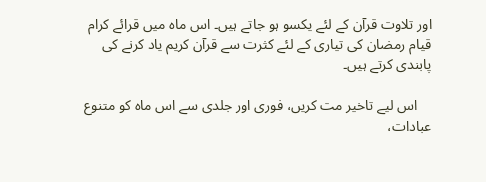اور تلاوت قرآن کے لئے یکسو ہو جاتے ہیں۔ اس ماہ میں قرائے کرام قیام رمضان کی تیاری کے لئے کثرت سے قرآن کریم یاد کرنے کی پابندی کرتے ہیں۔

    اس لیے تاخیر مت کریں، فوری اور جلدی سے اس ماہ کو متنوع عبادات،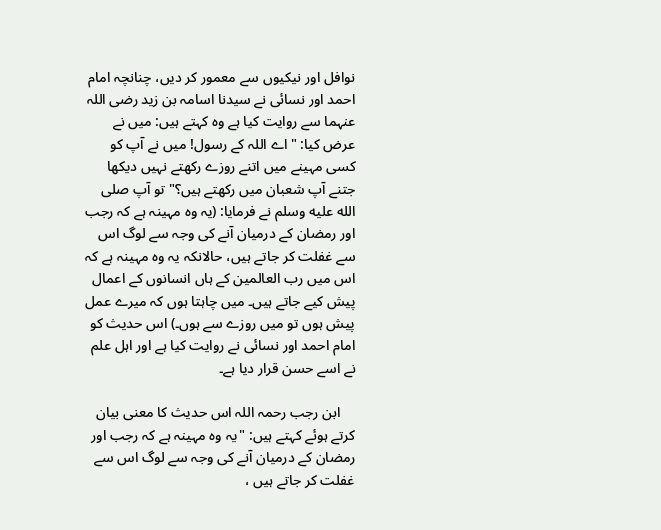نوافل اور نیکیوں سے معمور کر دیں، چنانچہ امام احمد اور نسائی نے سیدنا اسامہ بن زید رضی اللہ عنہما سے روایت کیا ہے وہ کہتے ہیں: میں نے عرض کیا: " اے اللہ کے رسول! میں نے آپ کو کسی مہینے میں اتنے روزے رکھتے نہیں دیکھا جتنے آپ شعبان میں رکھتے ہیں؟" تو آپ صلى الله عليه وسلم نے فرمایا: (یہ وہ مہینہ ہے کہ رجب اور رمضان کے درمیان آنے کی وجہ سے لوگ اس سے غفلت کر جاتے ہیں، حالانکہ یہ وہ مہینہ ہے کہ اس میں رب العالمین کے ہاں انسانوں کے اعمال پیش کیے جاتے ہیں۔ میں چاہتا ہوں کہ میرے عمل پیش ہوں تو میں روزے سے ہوں۔) اس حدیث کو امام احمد اور نسائی نے روایت کیا ہے اور اہل علم نے اسے حسن قرار دیا ہے۔

    ابن رجب رحمہ اللہ اس حدیث کا معنی بیان کرتے ہوئے کہتے ہیں: "یہ وہ مہینہ ہے کہ رجب اور رمضان کے درمیان آنے کی وجہ سے لوگ اس سے غفلت کر جاتے ہیں ،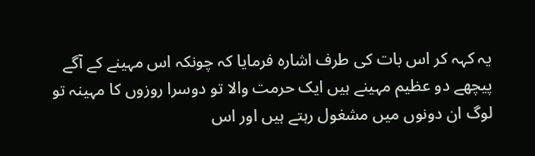یہ کہہ کر اس بات کی طرف اشارہ فرمایا کہ چونکہ اس مہینے کے آگے پیچھے دو عظیم مہینے ہیں ایک حرمت والا تو دوسرا روزوں کا مہینہ تو لوگ ان دونوں میں مشغول رہتے ہیں اور اس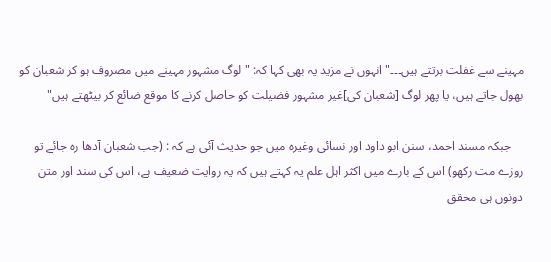مہینے سے غفلت برتتے ہیں۔۔۔" انہوں نے مزید یہ بھی کہا کہ: "لوگ مشہور مہینے میں مصروف ہو کر شعبان کو بھول جاتے ہیں، یا پھر لوگ [شعبان کی]غیر مشہور فضیلت کو حاصل کرنے کا موقع ضائع کر بیٹھتے ہیں"

    جبکہ مسند احمد، سنن ابو داود اور نسائی وغیرہ میں جو حدیث آئی ہے کہ : (جب شعبان آدھا رہ جائے تو روزے مت رکھو) اس کے بارے میں اکثر اہل علم یہ کہتے ہیں کہ یہ روایت ضعیف ہے، اس کی سند اور متن دونوں ہی محقق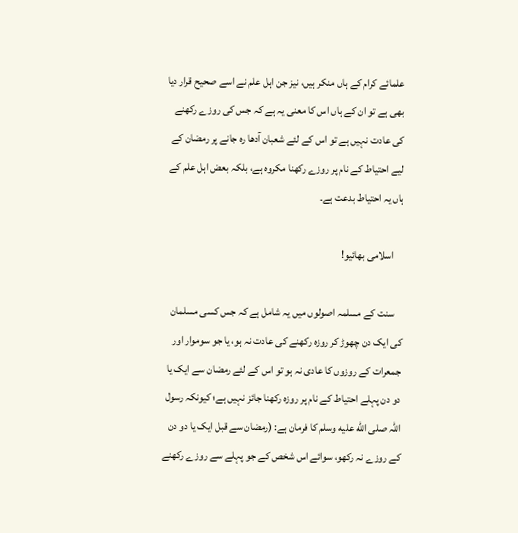علمائے کرام کے ہاں منکر ہیں، نیز جن اہل علم نے اسے صحیح قرار دیا بھی ہے تو ان کے ہاں اس کا معنی یہ ہے کہ جس کی روزے رکھنے کی عادت نہیں ہے تو اس کے لئے شعبان آدھا رہ جانے پر رمضان کے لیے احتیاط کے نام پر روزے رکھنا مکروہ ہے، بلکہ بعض اہل علم کے ہاں یہ احتیاط بدعت ہے۔

    اسلامی بھائیو!

    سنت کے مسلمہ اصولوں میں یہ شامل ہے کہ جس کسی مسلمان کی ایک دن چھوڑ کر روزہ رکھنے کی عادت نہ ہو، یا جو سوموار اور جمعرات کے روزوں کا عادی نہ ہو تو اس کے لئے رمضان سے ایک یا دو دن پہلے احتیاط کے نام پر روزہ رکھنا جائز نہیں ہے؛ کیونکہ رسول اللہ صلى الله عليه وسلم کا فرمان ہے: (رمضان سے قبل ایک یا دو دن کے روزے نہ رکھو، سوائے اس شخص کے جو پہلے سے روزے رکھنے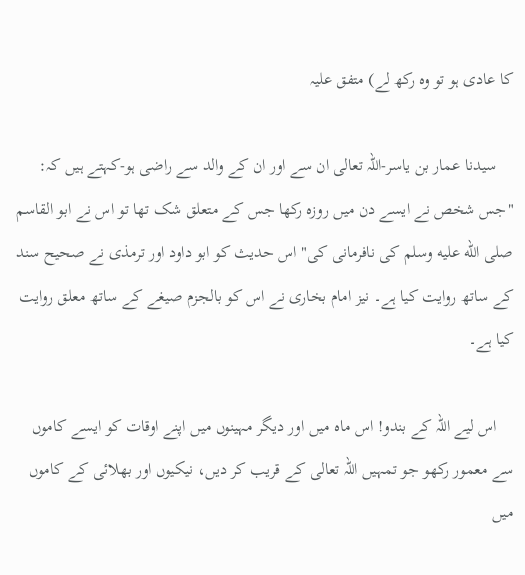کا عادی ہو تو وہ رکھ لے) متفق علیہ

    سیدنا عمار بن یاسر-اللہ تعالی ان سے اور ان کے والد سے راضی ہو-کہتے ہیں کہ: "جس شخص نے ایسے دن میں روزہ رکھا جس کے متعلق شک تھا تو اس نے ابو القاسم صلى الله عليه وسلم کی نافرمانی کی" اس حدیث کو ابو داود اور ترمذی نے صحیح سند کے ساتھ روایت کیا ہے۔ نیز امام بخاری نے اس کو بالجزم صیغے کے ساتھ معلق روایت کیا ہے۔

    اس لیے اللہ کے بندو! اس ماہ میں اور دیگر مہینوں میں اپنے اوقات کو ایسے کاموں سے معمور رکھو جو تمہیں اللہ تعالی کے قریب کر دیں، نیکیوں اور بھلائی کے کاموں میں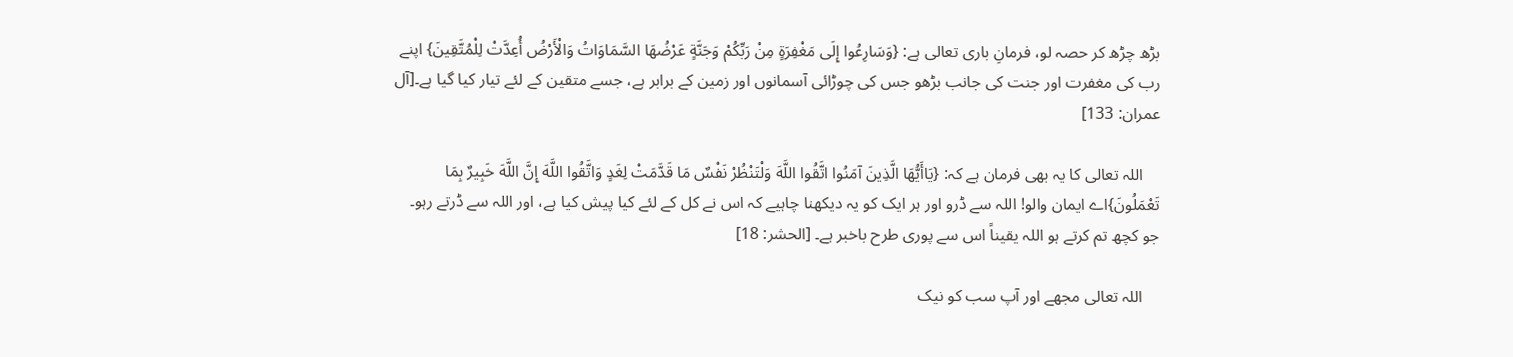بڑھ چڑھ کر حصہ لو، فرمانِ باری تعالی ہے: {وَسَارِعُوا إِلَى مَغْفِرَةٍ مِنْ رَبِّكُمْ وَجَنَّةٍ عَرْضُهَا السَّمَاوَاتُ وَالْأَرْضُ أُعِدَّتْ لِلْمُتَّقِينَ} اپنے رب کی مغفرت اور جنت کی جانب بڑھو جس کی چوڑائی آسمانوں اور زمین کے برابر ہے، جسے متقین کے لئے تیار کیا گیا ہے۔[آل عمران: 133]

    اللہ تعالی کا یہ بھی فرمان ہے کہ: {يَاأَيُّهَا الَّذِينَ آمَنُوا اتَّقُوا اللَّهَ وَلْتَنْظُرْ نَفْسٌ مَا قَدَّمَتْ لِغَدٍ وَاتَّقُوا اللَّهَ إِنَّ اللَّهَ خَبِيرٌ بِمَا تَعْمَلُونَ}اے ایمان والو! اللہ سے ڈرو اور ہر ایک کو یہ دیکھنا چاہیے کہ اس نے کل کے لئے کیا پیش کیا ہے، اور اللہ سے ڈرتے رہو۔ جو کچھ تم کرتے ہو اللہ یقیناً اس سے پوری طرح باخبر ہے۔ [الحشر: 18]

    اللہ تعالی مجھے اور آپ سب کو نیک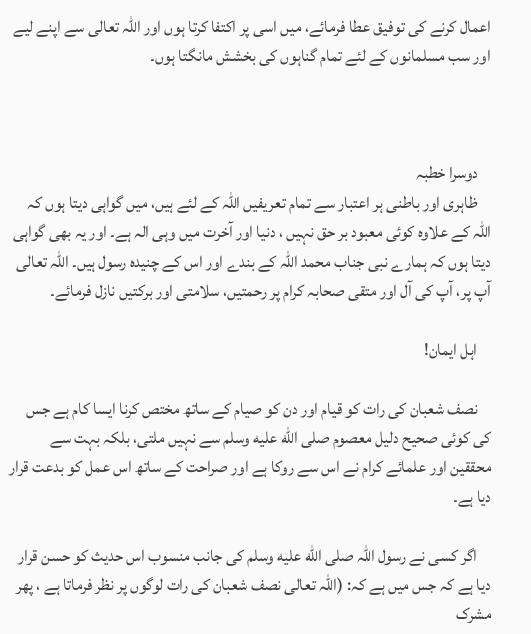اعمال کرنے کی توفیق عطا فرمائے، میں اسی پر اکتفا کرتا ہوں اور اللہ تعالی سے اپنے لیے اور سب مسلمانوں کے لئے تمام گناہوں کی بخشش مانگتا ہوں۔



    دوسرا خطبہ
    ظاہری اور باطنی ہر اعتبار سے تمام تعریفیں اللہ کے لئے ہیں، میں گواہی دیتا ہوں کہ اللہ کے علاوہ کوئی معبود بر حق نہیں ، دنیا اور آخرت میں وہی الہ ہے۔ اور یہ بھی گواہی دیتا ہوں کہ ہمارے نبی جناب محمد اللہ کے بندے اور اس کے چنیدہ رسول ہیں۔ اللہ تعالی آپ پر، آپ کی آل اور متقی صحابہ کرام پر رحمتیں، سلامتی اور برکتیں نازل فرمائے۔

    اہل ایمان!

    نصف شعبان کی رات کو قیام اور دن کو صیام کے ساتھ مختص کرنا ایسا کام ہے جس کی کوئی صحیح دلیل معصوم صلى الله عليه وسلم سے نہیں ملتی، بلکہ بہت سے محققین اور علمائے کرام نے اس سے روکا ہے اور صراحت کے ساتھ اس عمل کو بدعت قرار دیا ہے۔

    اگر کسی نے رسول اللہ صلى الله عليه وسلم کی جانب منسوب اس حدیث کو حسن قرار دیا ہے کہ جس میں ہے کہ: (اللہ تعالی نصف شعبان کی رات لوگوں پر نظر فرماتا ہے ، پھر مشرک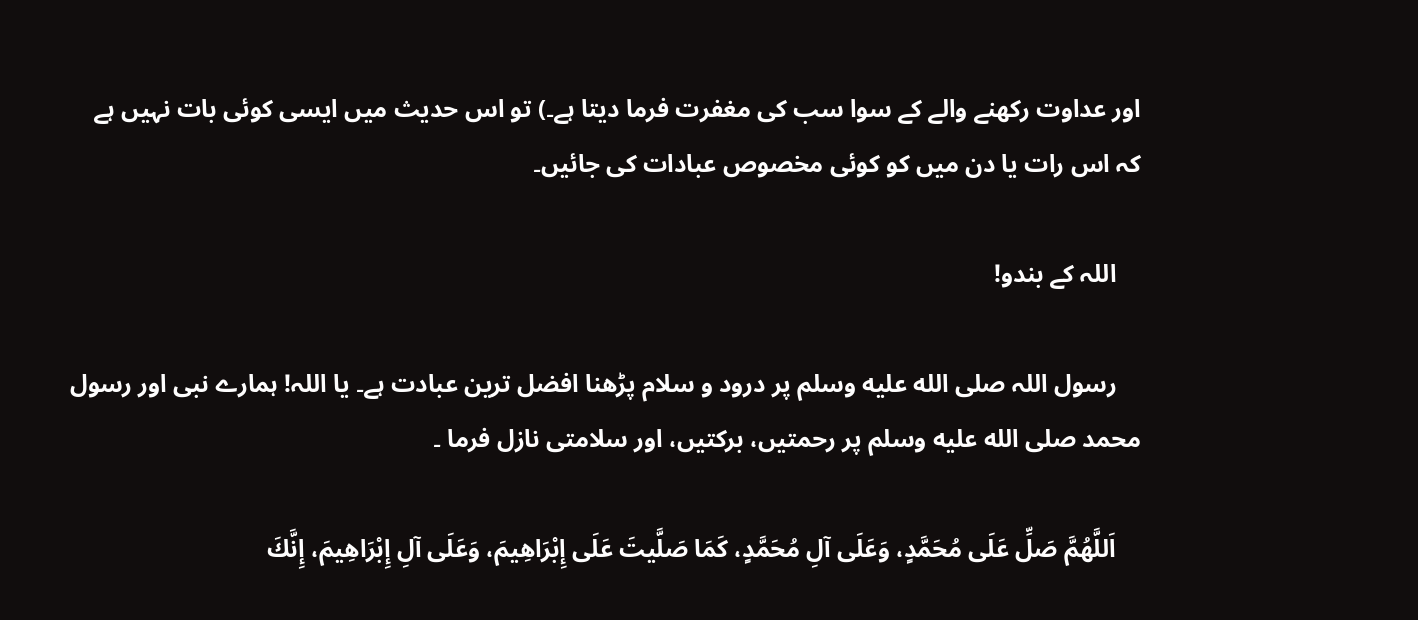اور عداوت رکھنے والے کے سوا سب کی مغفرت فرما دیتا ہے۔) تو اس حدیث میں ایسی کوئی بات نہیں ہے کہ اس رات یا دن میں کو کوئی مخصوص عبادات کی جائیں۔

    اللہ کے بندو!

    رسول اللہ صلى الله عليه وسلم پر درود و سلام پڑھنا افضل ترین عبادت ہے۔ یا اللہ! ہمارے نبی اور رسول محمد صلى الله عليه وسلم پر رحمتیں، برکتیں، اور سلامتی نازل فرما ۔

    اَللَّهُمَّ صَلِّ عَلَى مُحَمَّدٍ، وَعَلَى آلِ مُحَمَّدٍ، كَمَا صَلَّيتَ عَلَى إِبْرَاهِيمَ، وَعَلَى آلِ إِبْرَاهِيمَ، إِنَّكَ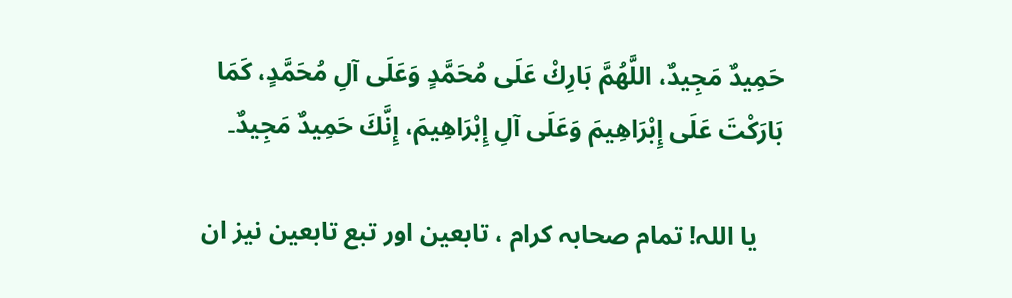حَمِيدٌ مَجِيدٌ، اللَّهُمَّ بَارِكْ عَلَى مُحَمَّدٍ وَعَلَى آلِ مُحَمَّدٍ، كَمَا بَارَكْتَ عَلَى إِبْرَاهِيمَ وَعَلَى آلِ إِبْرَاهِيمَ، إِنَّكَ حَمِيدٌ مَجِيدٌ۔

    یا اللہ! تمام صحابہ کرام ، تابعین اور تبع تابعین نیز ان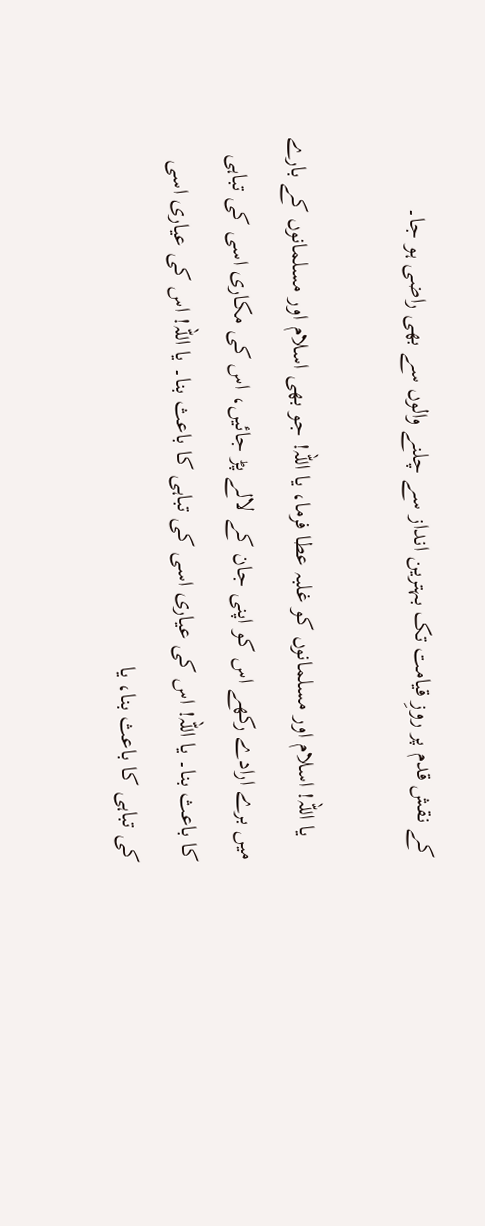کے نقش قدم پر روزِ قیامت تک بہترین انداز سے چلنے والوں سے بھی راضی ہو جا۔

    یا اللہ! اسلام اور مسلمانوں کو غلبہ عطا فرما، یا اللہ! جو بھی اسلام اور مسلمانوں کے بارے میں برے ارادے رکھے اس کو اپنی جان کے لالے پڑ جائیں، اس کی مکاری اسی کی تباہی کا باعث بنا۔ یا اللہ! اس کی عیاری اسی کی تباہی کا باعث بنا۔ یا اللہ! اس کی عیاری اسی کی تباہی کا باعث بنا، یا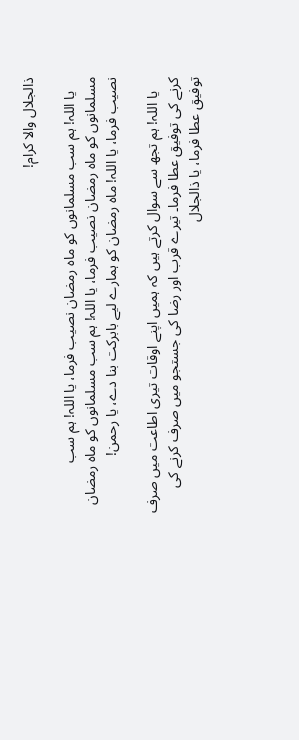ذالجلال والا کرام!

    یا اللہ! ہم سب مسلمانوں کو ماہ رمضان نصیب فرما، یا اللہ! ہم سب مسلمانوں کو ماہ رمضان نصیب فرما، یا اللہ! ہم سب مسلمانوں کو ماہ رمضان نصیب فرما، یا اللہ! ماہ رمضان کو ہمارے لیے بابرکت بنا دے، یا رحمن!

    یا اللہ! ہم تجھ سے سوال کرتے ہیں کہ ہمیں اپنے اوقات تیری اطاعت میں صرف کرنے کی توفیق عطا فرما۔ تیرے قرب اور رضا کی جستجو میں صرف کرنے کی توفیق عطا فرما، یا ذالجلال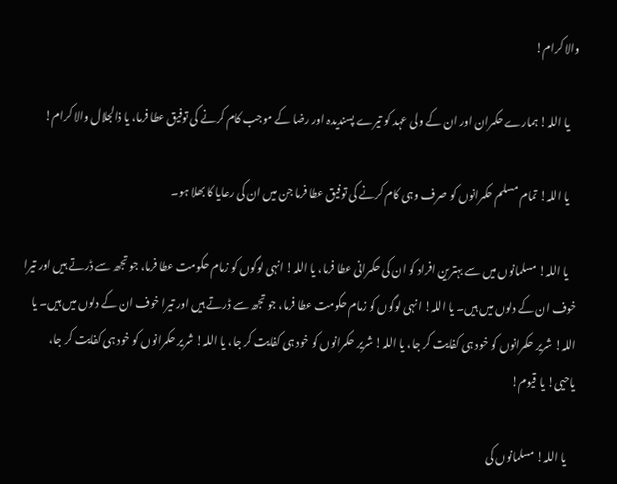والا کرام!

    یا اللہ! ہمارے حکمران اور ان کے ولی عہد کو تیرے پسندیدہ اور رضا کے موجب کام کرنے کی توفیق عطا فرما، یا ذالجلال والا کرام!

    یا اللہ! تمام مسلم حکمرانوں کو صرف وہی کام کرنے کی توفیق عطا فرما جن میں ان کی رعایا کا بھلا ہو۔

    یا اللہ! مسلمانوں میں سے بہترین افراد کو ان کی حکمرانی عطا فرما، یا اللہ! انہی لوگوں کو زمام حکومت عطا فرما، جو تجھ سے ڈرتے ہیں اور تیرا خوف ان کے دلوں میں ہیں۔ یا اللہ! انہی لوگوں کو زمام حکومت عطا فرما، جو تجھ سے ڈرتے ہیں اور تیرا خوف ان کے دلوں میں ہیں۔ یا اللہ! شریر حکمرانوں کو خود ہی کفایت کر جا، یا اللہ! شریر حکمرانوں کو خود ہی کفایت کر جا، یا اللہ! شریر حکمرانوں کو خود ہی کفایت کر جا، یاحیی! یا قیوم!

    یا اللہ! مسلمانوں کی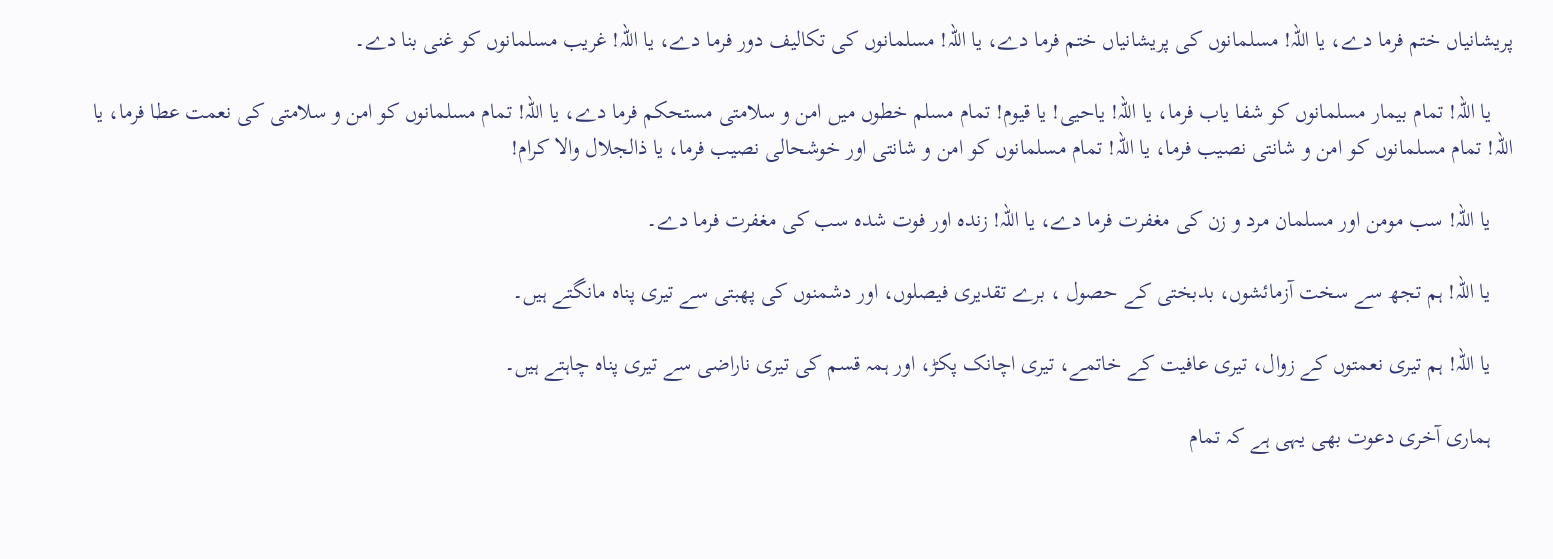پریشانیاں ختم فرما دے، یا اللہ! مسلمانوں کی پریشانیاں ختم فرما دے، یا اللہ! مسلمانوں کی تکالیف دور فرما دے، یا اللہ! غریب مسلمانوں کو غنی بنا دے۔

    یا اللہ! تمام بیمار مسلمانوں کو شفا یاب فرما، یا اللہ! یاحیی! یا قیوم! تمام مسلم خطوں میں امن و سلامتی مستحکم فرما دے، یا اللہ! تمام مسلمانوں کو امن و سلامتی کی نعمت عطا فرما، یا اللہ! تمام مسلمانوں کو امن و شانتی نصیب فرما، یا اللہ! تمام مسلمانوں کو امن و شانتی اور خوشحالی نصیب فرما، یا ذالجلال والا کرام!

    یا اللہ! سب مومن اور مسلمان مرد و زن کی مغفرت فرما دے، یا اللہ! زندہ اور فوت شدہ سب کی مغفرت فرما دے۔

    یا اللہ! ہم تجھ سے سخت آزمائشوں، بدبختی کے حصول ، برے تقدیری فیصلوں، اور دشمنوں کی پھبتی سے تیری پناہ مانگتے ہیں۔

    یا اللہ! ہم تیری نعمتوں کے زوال، تیری عافیت کے خاتمے، تیری اچانک پکڑ، اور ہمہ قسم کی تیری ناراضی سے تیری پناہ چاہتے ہیں۔

    ہماری آخری دعوت بھی یہی ہے کہ تمام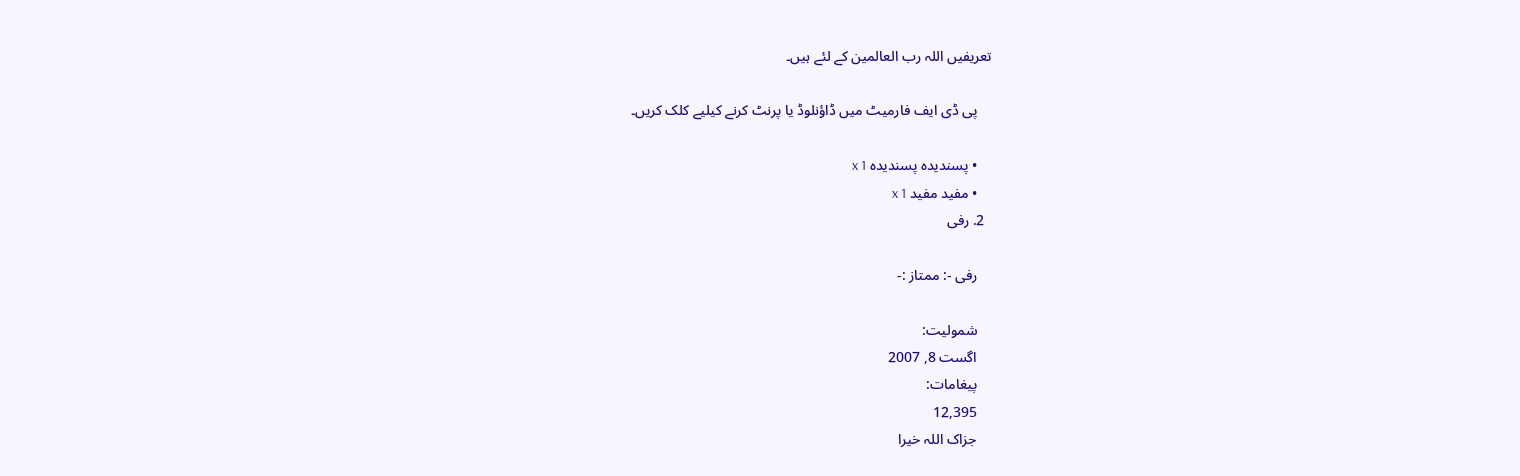تعریفیں اللہ رب العالمین کے لئے ہیں۔

    پی ڈی ایف فارمیٹ میں ڈاؤنلوڈ یا پرنٹ کرنے کیلیے کلک کریں۔

    • پسندیدہ پسندیدہ x 1
    • مفید مفید x 1
  2. رفی

    رفی -: ممتاز :-

    شمولیت:
    اگست 8, 2007
    پیغامات:
    12,395
    جزاک اللہ خیرا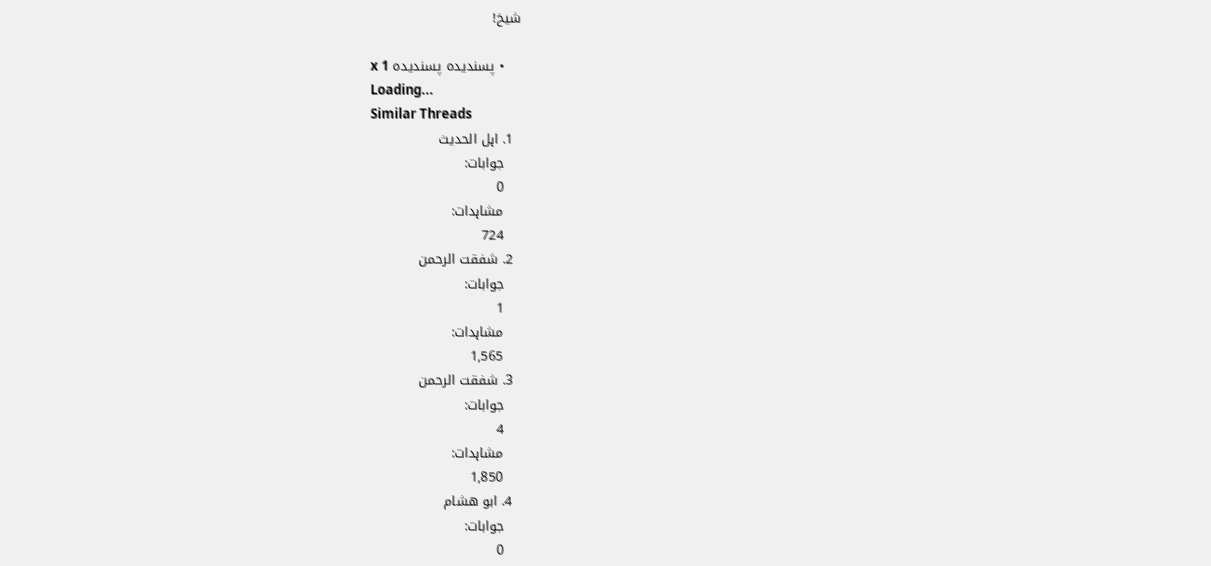شیخ!

    • پسندیدہ پسندیدہ x 1
Loading...
Similar Threads
  1. اہل الحدیث
    جوابات:
    0
    مشاہدات:
    724
  2. شفقت الرحمن
    جوابات:
    1
    مشاہدات:
    1,565
  3. شفقت الرحمن
    جوابات:
    4
    مشاہدات:
    1,850
  4. ابو ھشام
    جوابات:
    0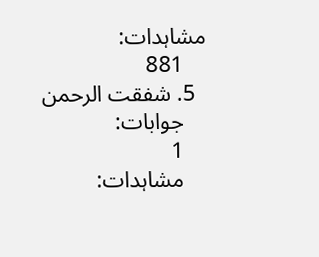مشاہدات:
    881
  5. شفقت الرحمن
    جوابات:
    1
    مشاہدات: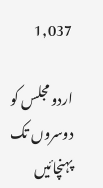1,037

اردو مجلس کو دوسروں تک پہنچائیں